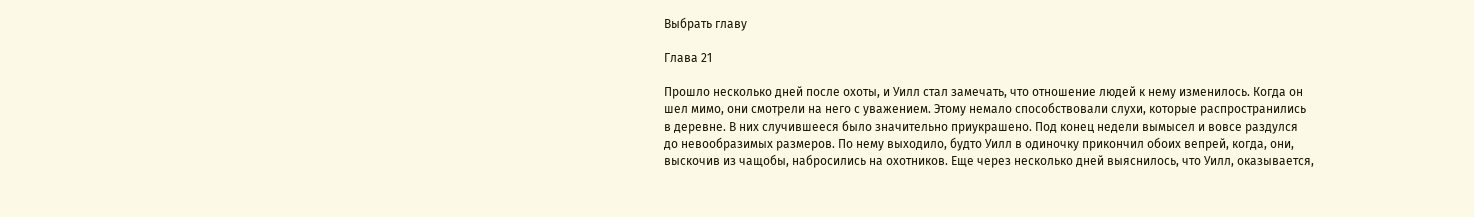Выбрать главу

Глава 21

Прошло несколько дней после охоты, и Уилл стал замечать, что отношение людей к нему изменилось. Когда он шел мимо, они смотрели на него с уважением. Этому немало способствовали слухи, которые распространились в деревне. В них случившееся было значительно приукрашено. Под конец недели вымысел и вовсе раздулся до невообразимых размеров. По нему выходило, будто Уилл в одиночку прикончил обоих вепрей, когда, они, выскочив из чащобы, набросились на охотников. Еще через несколько дней выяснилось, что Уилл, оказывается,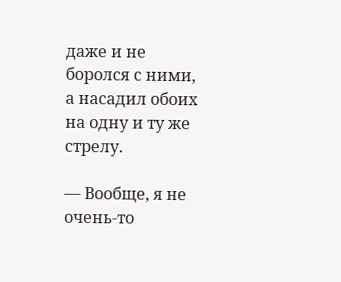даже и не боролся с ними, а насадил обоих на одну и ту же стрелу.

— Вообще, я не очень-то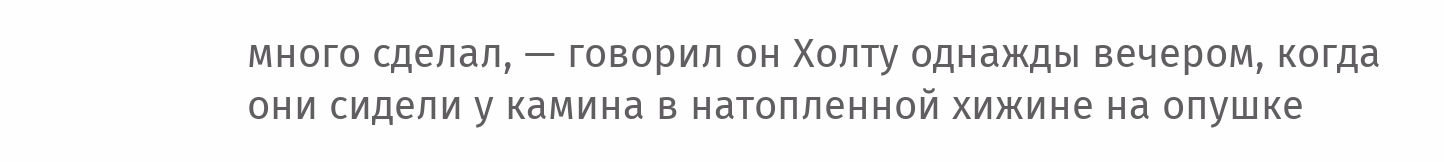много сделал, — говорил он Холту однажды вечером, когда они сидели у камина в натопленной хижине на опушке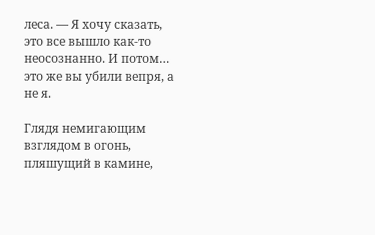леса. — Я хочу сказать, это все вышло как-то неосознанно. И потом… это же вы убили вепря, а не я.

Глядя немигающим взглядом в огонь, пляшущий в камине,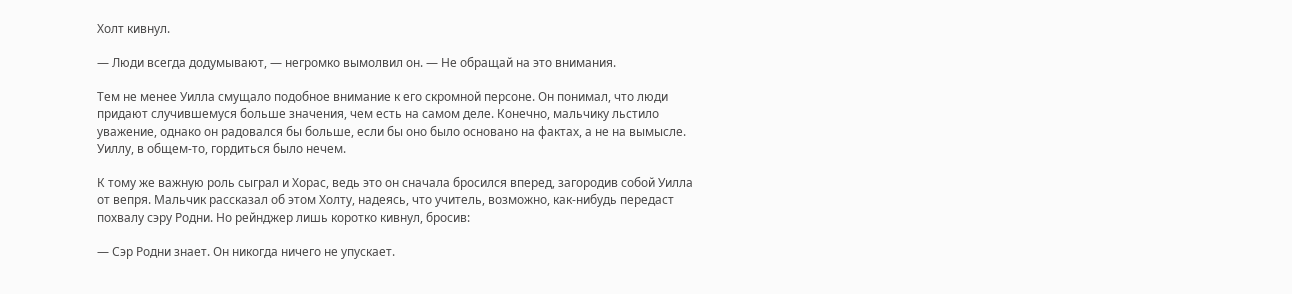Холт кивнул.

— Люди всегда додумывают, — негромко вымолвил он. — Не обращай на это внимания.

Тем не менее Уилла смущало подобное внимание к его скромной персоне. Он понимал, что люди придают случившемуся больше значения, чем есть на самом деле. Конечно, мальчику льстило уважение, однако он радовался бы больше, если бы оно было основано на фактах, а не на вымысле. Уиллу, в общем-то, гордиться было нечем.

К тому же важную роль сыграл и Хорас, ведь это он сначала бросился вперед, загородив собой Уилла от вепря. Мальчик рассказал об этом Холту, надеясь, что учитель, возможно, как-нибудь передаст похвалу сэру Родни. Но рейнджер лишь коротко кивнул, бросив:

— Сэр Родни знает. Он никогда ничего не упускает.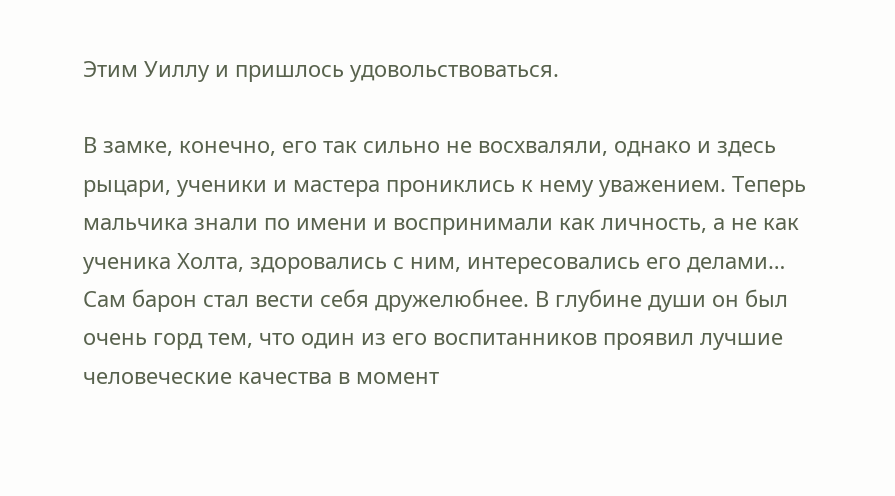Этим Уиллу и пришлось удовольствоваться.

В замке, конечно, его так сильно не восхваляли, однако и здесь рыцари, ученики и мастера прониклись к нему уважением. Теперь мальчика знали по имени и воспринимали как личность, а не как ученика Холта, здоровались с ним, интересовались его делами… Сам барон стал вести себя дружелюбнее. В глубине души он был очень горд тем, что один из его воспитанников проявил лучшие человеческие качества в момент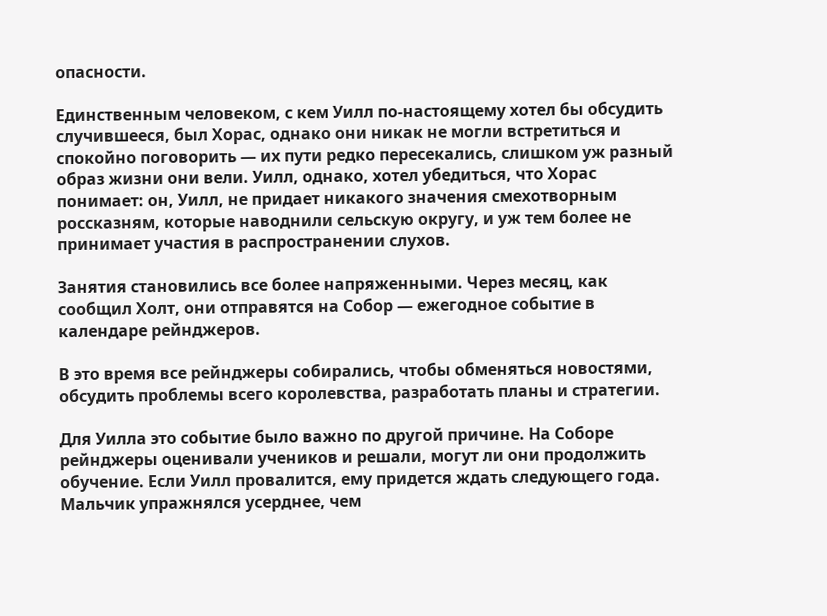опасности.

Единственным человеком, с кем Уилл по-настоящему хотел бы обсудить случившееся, был Хорас, однако они никак не могли встретиться и спокойно поговорить — их пути редко пересекались, слишком уж разный образ жизни они вели. Уилл, однако, хотел убедиться, что Хорас понимает: он, Уилл, не придает никакого значения смехотворным россказням, которые наводнили сельскую округу, и уж тем более не принимает участия в распространении слухов.

Занятия становились все более напряженными. Через месяц, как сообщил Холт, они отправятся на Собор — ежегодное событие в календаре рейнджеров.

В это время все рейнджеры собирались, чтобы обменяться новостями, обсудить проблемы всего королевства, разработать планы и стратегии.

Для Уилла это событие было важно по другой причине. На Соборе рейнджеры оценивали учеников и решали, могут ли они продолжить обучение. Если Уилл провалится, ему придется ждать следующего года. Мальчик упражнялся усерднее, чем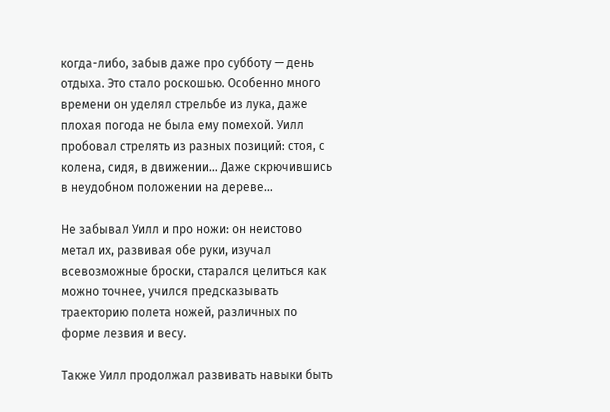когда-либо, забыв даже про субботу — день отдыха. Это стало роскошью. Особенно много времени он уделял стрельбе из лука, даже плохая погода не была ему помехой. Уилл пробовал стрелять из разных позиций: стоя, с колена, сидя, в движении… Даже скрючившись в неудобном положении на дереве…

Не забывал Уилл и про ножи: он неистово метал их, развивая обе руки, изучал всевозможные броски, старался целиться как можно точнее, учился предсказывать траекторию полета ножей, различных по форме лезвия и весу.

Также Уилл продолжал развивать навыки быть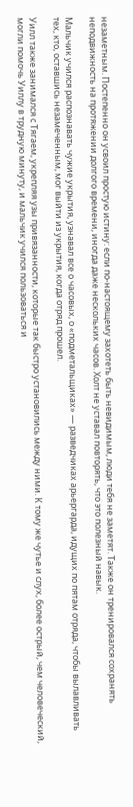незаметным. Постепенно он усвоил простую истину: если по-настоящему захотеть быть невидимым, люди тебя не заметят. Также он тренировался сохранять неподвижность на протяжении долгого времени, иногда даже нескольких часов. Холт не уставал повторять, что это полезный навык.

Мальчик учился распознавать чужие укрытия, узнавал все о часовых, о «подметальщиках» — разведчиках арьергарда, идущих по пятам отряда, чтобы вылавливать тех, кто, оставшись незамеченным, мог выйти из укрытия, когда отряд прошел.

Уилл также занимался с Тягаем, укрепляя узы привязанности, которые так быстро установились между ними. К тому же чутье и слух, более острый, чем человеческий, могли помочь Уиллу в трудную минуту, и мальчик учился пользоваться и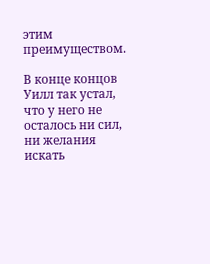этим преимуществом.

В конце концов Уилл так устал, что у него не осталось ни сил, ни желания искать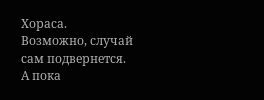Хораса. Возможно, случай сам подвернется. А пока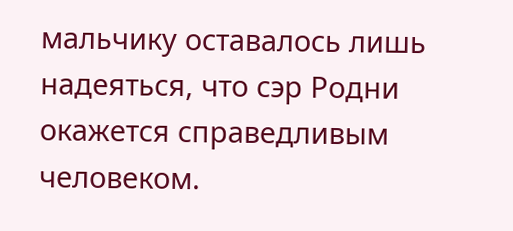мальчику оставалось лишь надеяться, что сэр Родни окажется справедливым человеком.